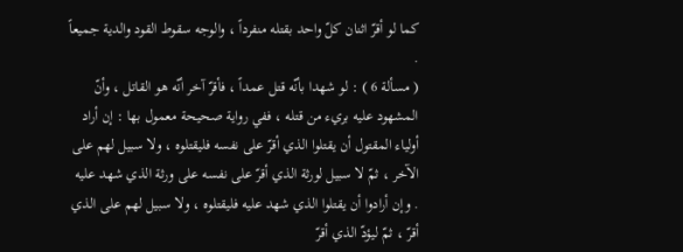كما لو أقرّ اثنان كلّ واحد بقتله منفرداً ، والوجه سقوط القود والدية جميعاً .
( مسألة 6 ) : لو شهدا بأنّه قتل عمداً ، فأقرّ آخر أنّه هو القاتل ، وأنّ المشهود عليه بريء من قتله ، ففي رواية صحيحة معمول بها : إن أراد أولياء المقتول أن يقتلوا الذي أقرّ على نفسه فليقتلوه ، ولا سبيل لهم على الآخر ، ثمّ لا سبيل لورثة الذي أقرّ على نفسه على ورثة الذي شهد عليه . وإن أرادوا أن يقتلوا الذي شهد عليه فليقتلوه ، ولا سبيل لهم على الذي أقرّ ، ثمّ ليؤدّ الذي أقرّ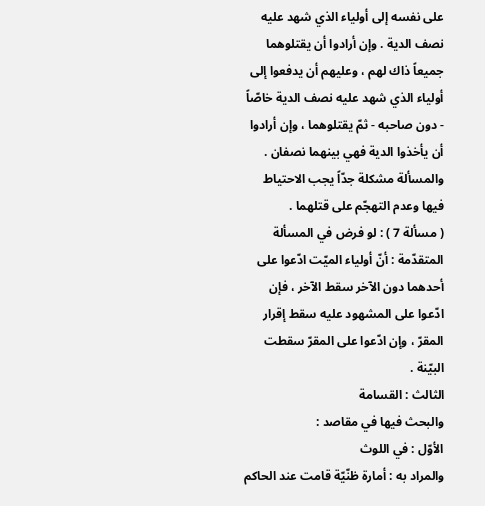على نفسه إلى أولياء الذي شهد عليه نصف الدية . وإن أرادوا أن يقتلوهما جميعاً ذاك لهم ، وعليهم أن يدفعوا إلى أولياء الذي شهد عليه نصف الدية خاصّاً - دون صاحبه - ثمّ يقتلوهما ، وإن أرادوا أن يأخذوا الدية فهي بينهما نصفان . والمسألة مشكلة جدّاً يجب الاحتياط فيها وعدم التهجّم على قتلهما .
( مسألة 7 ) : لو فرض في المسألة المتقدّمة : أنّ أولياء الميّت ادّعوا على أحدهما دون الآخر سقط الآخر ، فإن ادّعوا على المشهود عليه سقط إقرار المقرّ ، وإن ادّعوا على المقرّ سقطت البيّنة .
الثالث : القسامة
والبحث فيها في مقاصد :
الأوّل : في اللوث
والمراد به : أمارة ظنّيّة قامت عند الحاكم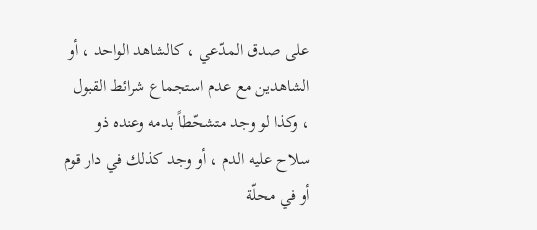على صدق المدّعي ، كالشاهد الواحد ، أو الشاهدين مع عدم استجماع شرائط القبول ، وكذا لو وجد متشحّطاً بدمه وعنده ذو سلاح عليه الدم ، أو وجد كذلك في دار قوم أو في محلّة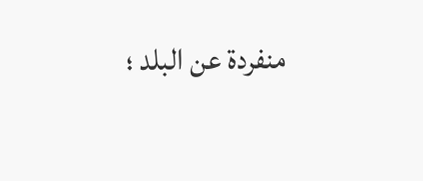منفردة عن البلد ؛